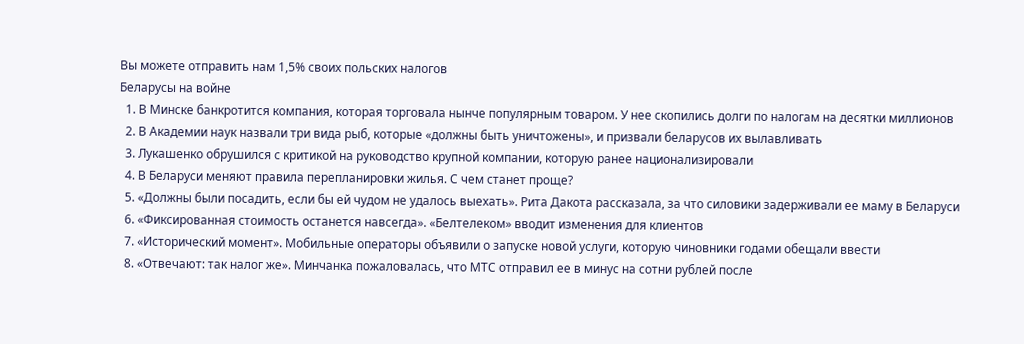Вы можете отправить нам 1,5% своих польских налогов
Беларусы на войне
  1. В Минске банкротится компания, которая торговала нынче популярным товаром. У нее скопились долги по налогам на десятки миллионов
  2. В Академии наук назвали три вида рыб, которые «должны быть уничтожены», и призвали беларусов их вылавливать
  3. Лукашенко обрушился с критикой на руководство крупной компании, которую ранее национализировали
  4. В Беларуси меняют правила перепланировки жилья. С чем станет проще?
  5. «Должны были посадить, если бы ей чудом не удалось выехать». Рита Дакота рассказала, за что силовики задерживали ее маму в Беларуси
  6. «Фиксированная стоимость останется навсегда». «Белтелеком» вводит изменения для клиентов
  7. «Исторический момент». Мобильные операторы объявили о запуске новой услуги, которую чиновники годами обещали ввести
  8. «Отвечают: так налог же». Минчанка пожаловалась, что МТС отправил ее в минус на сотни рублей после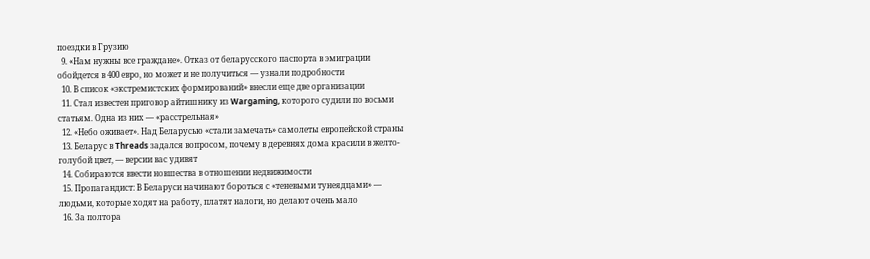поездки в Грузию
  9. «Нам нужны все граждане». Отказ от беларусского паспорта в эмиграции обойдется в 400 евро, но может и не получиться — узнали подробности
  10. В список «экстремистских формирований» внесли еще две организации
  11. Стал известен приговор айтишнику из Wargaming, которого судили по восьми статьям. Одна из них — «расстрельная»
  12. «Небо оживает». Над Беларусью «стали замечать» самолеты европейской страны
  13. Беларус в Threads задался вопросом, почему в деревнях дома красили в желто-голубой цвет, — версии вас удивят
  14. Собираются ввести новшества в отношении недвижимости
  15. Пропагандист: В Беларуси начинают бороться с «теневыми тунеядцами» — людьми, которые ходят на работу, платят налоги, но делают очень мало
  16. За полтора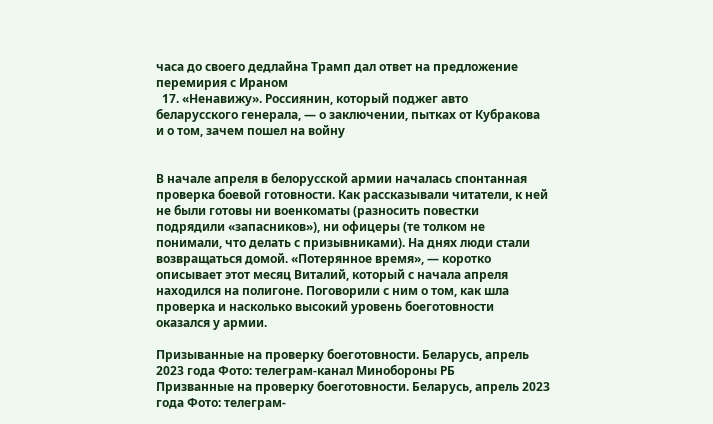часа до своего дедлайна Трамп дал ответ на предложение перемирия с Ираном
  17. «Ненавижу». Россиянин, который поджег авто беларусского генерала, — о заключении, пытках от Кубракова и о том, зачем пошел на войну


В начале апреля в белорусской армии началась спонтанная проверка боевой готовности. Как рассказывали читатели, к ней не были готовы ни военкоматы (разносить повестки подрядили «запасников»), ни офицеры (те толком не понимали, что делать с призывниками). На днях люди стали возвращаться домой. «Потерянное время», — коротко описывает этот месяц Виталий, который с начала апреля находился на полигоне. Поговорили с ним о том, как шла проверка и насколько высокий уровень боеготовности оказался у армии.

Призыванные на проверку боеготовности. Беларусь, апрель 2023 года Фото: телеграм-канал Минобороны РБ
Призванные на проверку боеготовности. Беларусь, апрель 2023 года Фото: телеграм-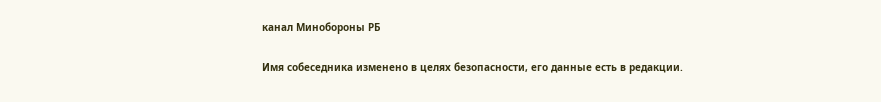канал Минобороны РБ

Имя собеседника изменено в целях безопасности, его данные есть в редакции.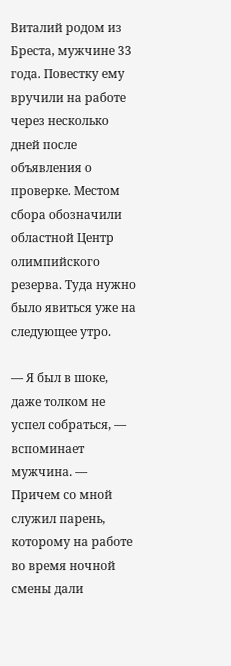Виталий родом из Бреста, мужчине 33 года. Повестку ему вручили на работе через несколько дней после объявления о проверке. Местом сбора обозначили областной Центр олимпийского резерва. Туда нужно было явиться уже на следующее утро.

— Я был в шоке, даже толком не успел собраться, — вспоминает мужчина. — Причем со мной служил парень, которому на работе во время ночной смены дали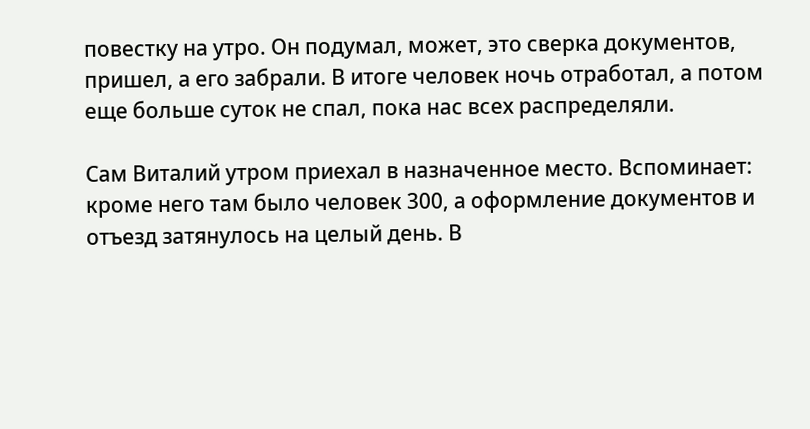повестку на утро. Он подумал, может, это сверка документов, пришел, а его забрали. В итоге человек ночь отработал, а потом еще больше суток не спал, пока нас всех распределяли.

Сам Виталий утром приехал в назначенное место. Вспоминает: кроме него там было человек 300, а оформление документов и отъезд затянулось на целый день. В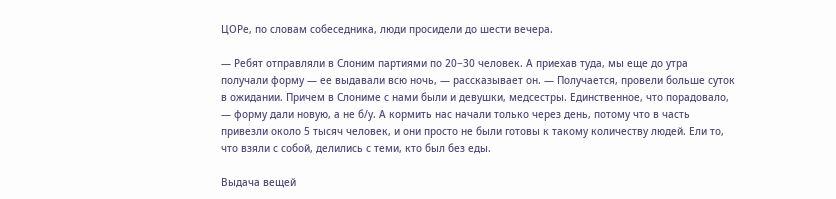ЦОРе, по словам собеседника, люди просидели до шести вечера.

— Ребят отправляли в Слоним партиями по 20−30 человек. А приехав туда, мы еще до утра получали форму — ее выдавали всю ночь, — рассказывает он. — Получается, провели больше суток в ожидании. Причем в Слониме с нами были и девушки, медсестры. Единственное, что порадовало, — форму дали новую, а не б/у. А кормить нас начали только через день, потому что в часть привезли около 5 тысяч человек, и они просто не были готовы к такому количеству людей. Ели то, что взяли с собой, делились с теми, кто был без еды.

Выдача вещей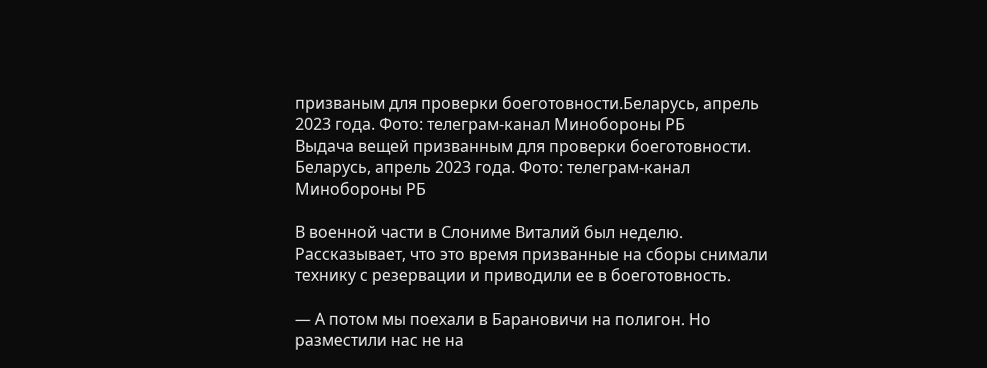призваным для проверки боеготовности.Беларусь, апрель 2023 года. Фото: телеграм-канал Минобороны РБ
Выдача вещей призванным для проверки боеготовности. Беларусь, апрель 2023 года. Фото: телеграм-канал Минобороны РБ

В военной части в Слониме Виталий был неделю. Рассказывает, что это время призванные на сборы снимали технику с резервации и приводили ее в боеготовность.

— А потом мы поехали в Барановичи на полигон. Но разместили нас не на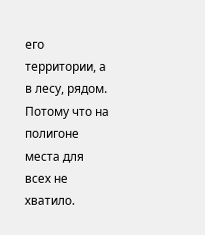его территории, а в лесу, рядом. Потому что на полигоне места для всех не хватило.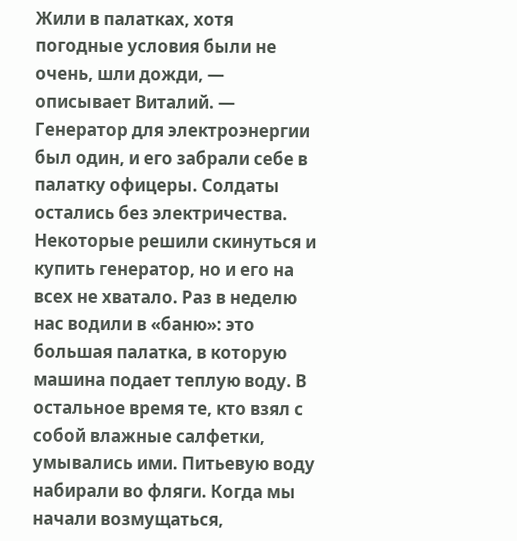Жили в палатках, хотя погодные условия были не очень, шли дожди, — описывает Виталий. — Генератор для электроэнергии был один, и его забрали себе в палатку офицеры. Солдаты остались без электричества. Некоторые решили скинуться и купить генератор, но и его на всех не хватало. Раз в неделю нас водили в «баню»: это большая палатка, в которую машина подает теплую воду. В остальное время те, кто взял с собой влажные салфетки, умывались ими. Питьевую воду набирали во фляги. Когда мы начали возмущаться,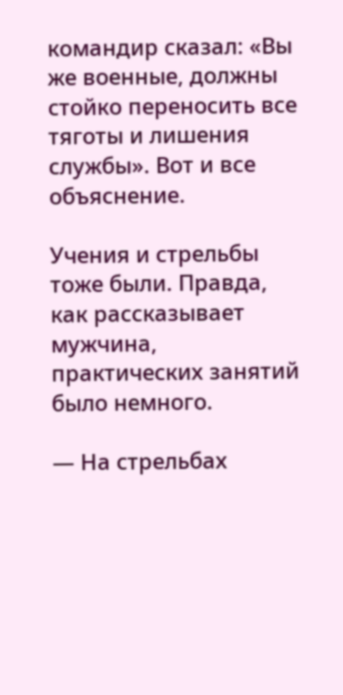командир сказал: «Вы же военные, должны стойко переносить все тяготы и лишения службы». Вот и все объяснение.

Учения и стрельбы тоже были. Правда, как рассказывает мужчина, практических занятий было немного.

— На стрельбах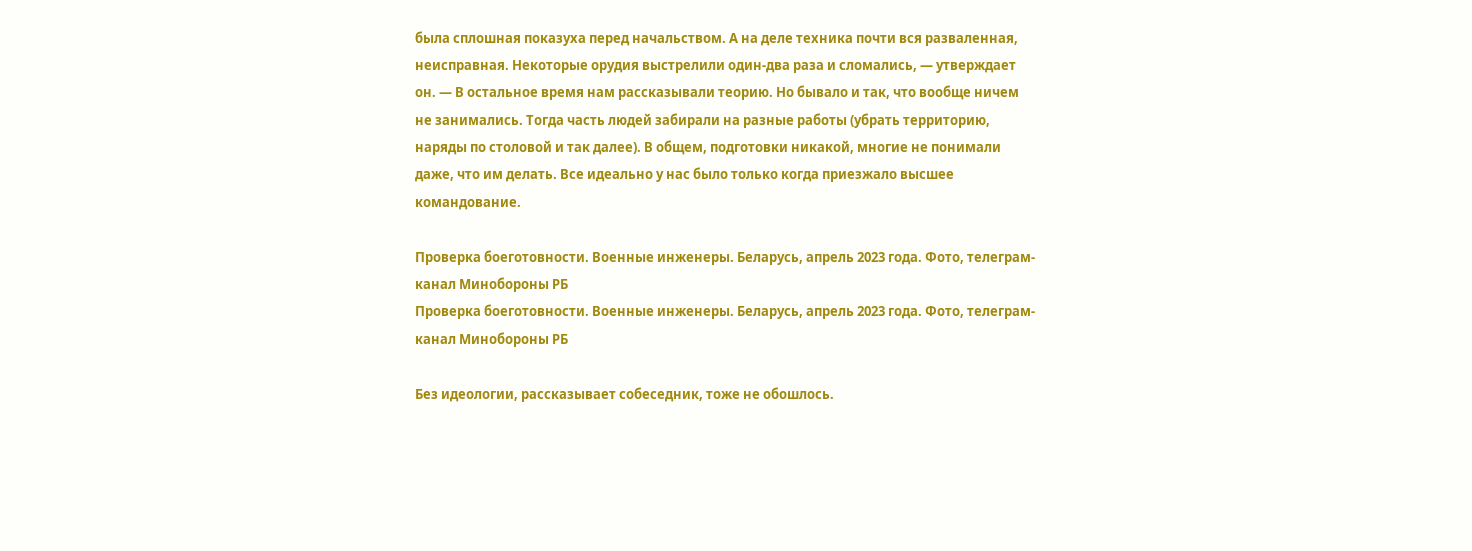была сплошная показуха перед начальством. А на деле техника почти вся разваленная, неисправная. Некоторые орудия выстрелили один-два раза и сломались, — утверждает он. — В остальное время нам рассказывали теорию. Но бывало и так, что вообще ничем не занимались. Тогда часть людей забирали на разные работы (убрать территорию, наряды по столовой и так далее). В общем, подготовки никакой, многие не понимали даже, что им делать. Все идеально у нас было только когда приезжало высшее командование.

Проверка боеготовности. Военные инженеры. Беларусь, апрель 2023 года. Фото, телеграм-канал Минобороны РБ
Проверка боеготовности. Военные инженеры. Беларусь, апрель 2023 года. Фото, телеграм-канал Минобороны РБ

Без идеологии, рассказывает собеседник, тоже не обошлось.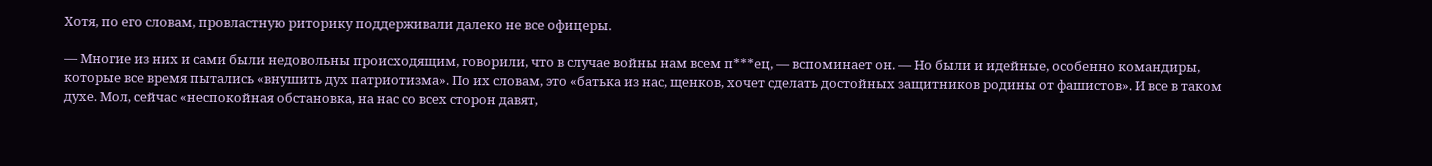Хотя, по его словам, провластную риторику поддерживали далеко не все офицеры.

— Многие из них и сами были недовольны происходящим, говорили, что в случае войны нам всем п***ец, — вспоминает он. — Но были и идейные, особенно командиры, которые все время пытались «внушить дух патриотизма». По их словам, это «батька из нас, щенков, хочет сделать достойных защитников родины от фашистов». И все в таком духе. Мол, сейчас «неспокойная обстановка, на нас со всех сторон давят,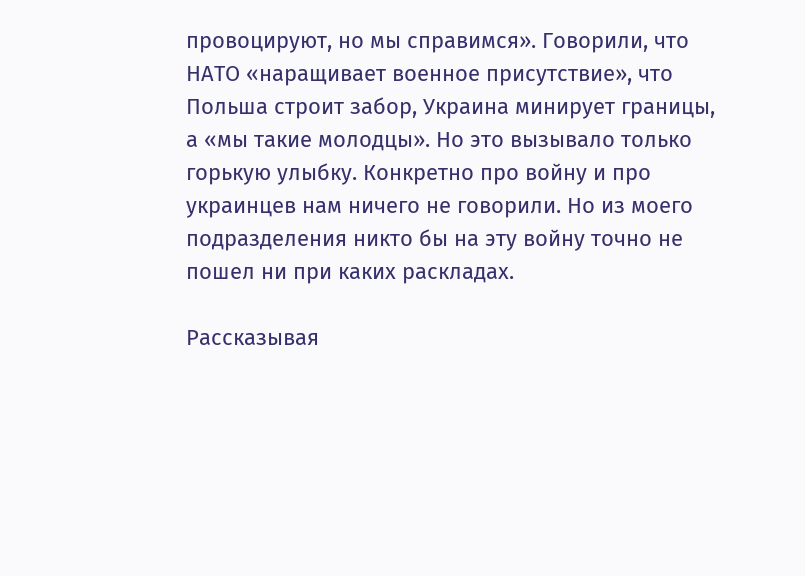провоцируют, но мы справимся». Говорили, что НАТО «наращивает военное присутствие», что Польша строит забор, Украина минирует границы, а «мы такие молодцы». Но это вызывало только горькую улыбку. Конкретно про войну и про украинцев нам ничего не говорили. Но из моего подразделения никто бы на эту войну точно не пошел ни при каких раскладах.

Рассказывая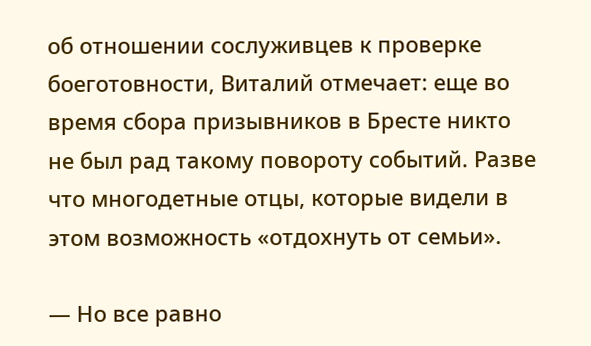об отношении сослуживцев к проверке боеготовности, Виталий отмечает: еще во время сбора призывников в Бресте никто не был рад такому повороту событий. Разве что многодетные отцы, которые видели в этом возможность «отдохнуть от семьи».

— Но все равно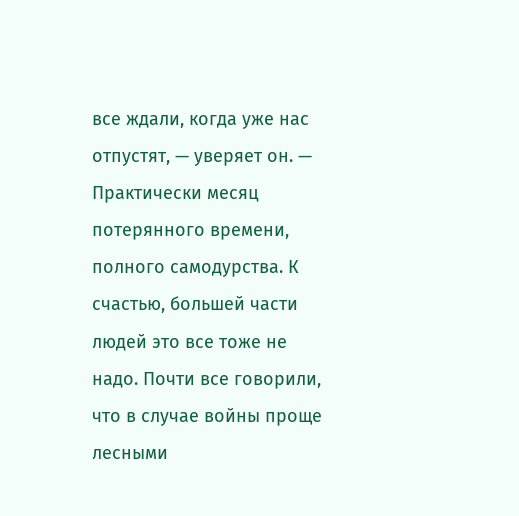все ждали, когда уже нас отпустят, — уверяет он. — Практически месяц потерянного времени, полного самодурства. К счастью, большей части людей это все тоже не надо. Почти все говорили, что в случае войны проще лесными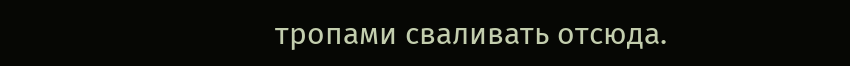тропами сваливать отсюда.